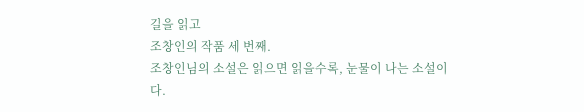길을 읽고
조창인의 작품 세 번째.
조창인님의 소설은 읽으면 읽을수록, 눈물이 나는 소설이다.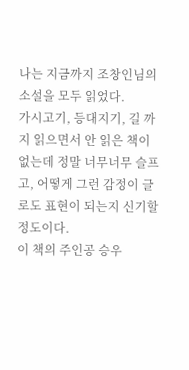나는 지금까지 조창인님의 소설을 모두 읽었다.
가시고기, 등대지기, 길 까지 읽으면서 안 읽은 책이 없는데 정말 너무너무 슬프고, 어떻게 그런 감정이 글로도 표현이 되는지 신기할 정도이다.
이 책의 주인공 승우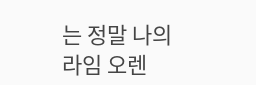는 정말 나의 라임 오렌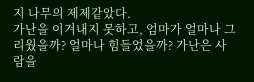지 나무의 제제같았다.
가난을 이겨내지 못하고, 엄마가 얼마나 그리웠을까? 얼마나 힘들었을까? 가난은 사람을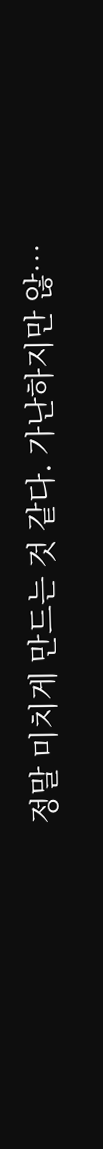정말 미치게 만드는 것 같다. 가난하지만 않…